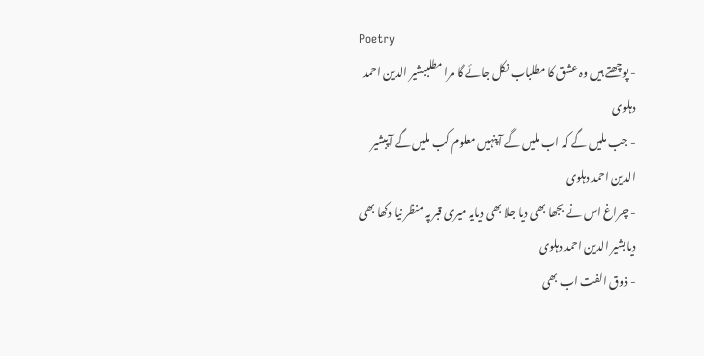Poetry
- پوچھتے ہیں وہ عشق کا مطلباب نکل جائے گا مرا مطلببشیر الدین احمد دہلوی
- جب ملیں گے کہ اب ملیں گے آپنہیں معلوم کب ملیں گے آپبشیر الدین احمد دہلوی
- چراغ اس نے بجھا بھی دیا جلا بھی دیایہ میری قبر پہ منظر نیا دکھا بھی دیابشیر الدین احمد دہلوی
- ذوق الفت اب بھی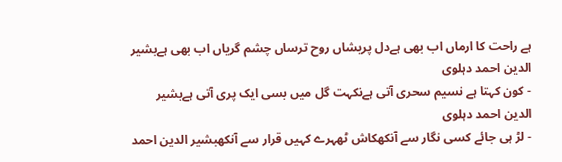ہے راحت کا ارماں اب بھی ہےدل پریشاں روح ترساں چشم گریاں اب بھی ہےبشیر الدین احمد دہلوی
- کون کہتا ہے نسیم سحری آتی ہےنکہت گل میں بسی ایک پری آتی ہےبشیر الدین احمد دہلوی
- لڑ ہی جائے کسی نگار سے آنکھکاش ٹھہرے کہیں قرار سے آنکھبشیر الدین احمد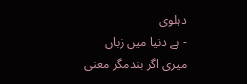دہلوی
- ہے دنیا میں زباں میری اگر بندمگر معنی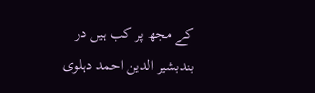کے مجھ پر کب ہیں در بندبشیر الدین احمد دہلوی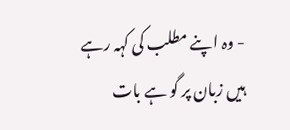- وہ اپنے مطلب کی کہہ رہے ہیں زبان پر گو ہے بات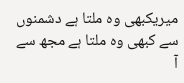میریکبھی وہ ملتا ہے دشمنوں سے کبھی وہ ملتا ہے مجھ سے آ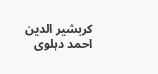کربشیر الدین احمد دہلوی